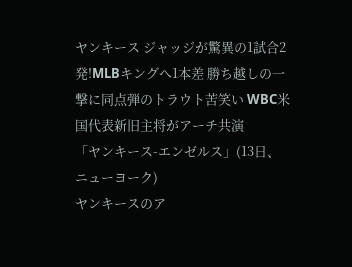ヤンキース ジャッジが驚異の1試合2発!MLBキングへ1本差 勝ち越しの一撃に同点弾のトラウト苦笑い WBC米国代表新旧主将がアーチ共演
「ヤンキース-エンゼルス」(13日、ニューヨーク)
ヤンキースのア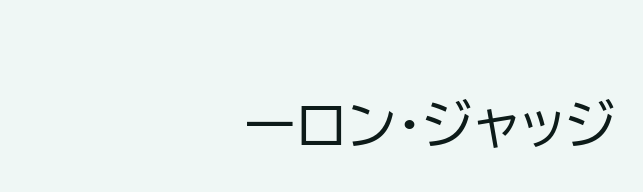ーロン・ジャッジ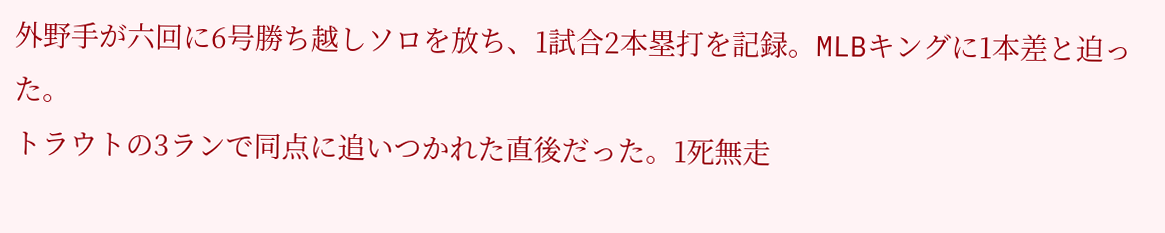外野手が六回に6号勝ち越しソロを放ち、1試合2本塁打を記録。MLBキングに1本差と迫った。
トラウトの3ランで同点に追いつかれた直後だった。1死無走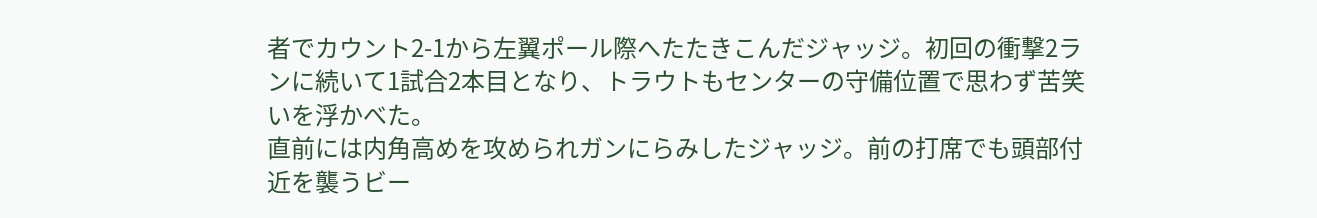者でカウント2-1から左翼ポール際へたたきこんだジャッジ。初回の衝撃2ランに続いて1試合2本目となり、トラウトもセンターの守備位置で思わず苦笑いを浮かべた。
直前には内角高めを攻められガンにらみしたジャッジ。前の打席でも頭部付近を襲うビー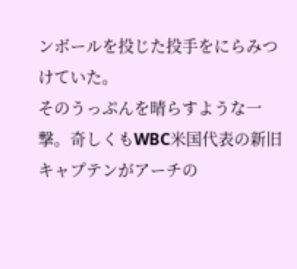ンボールを投じた投手をにらみつけていた。
そのうっぷんを晴らすような一撃。奇しくもWBC米国代表の新旧キャプテンがアーチの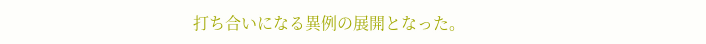打ち合いになる異例の展開となった。